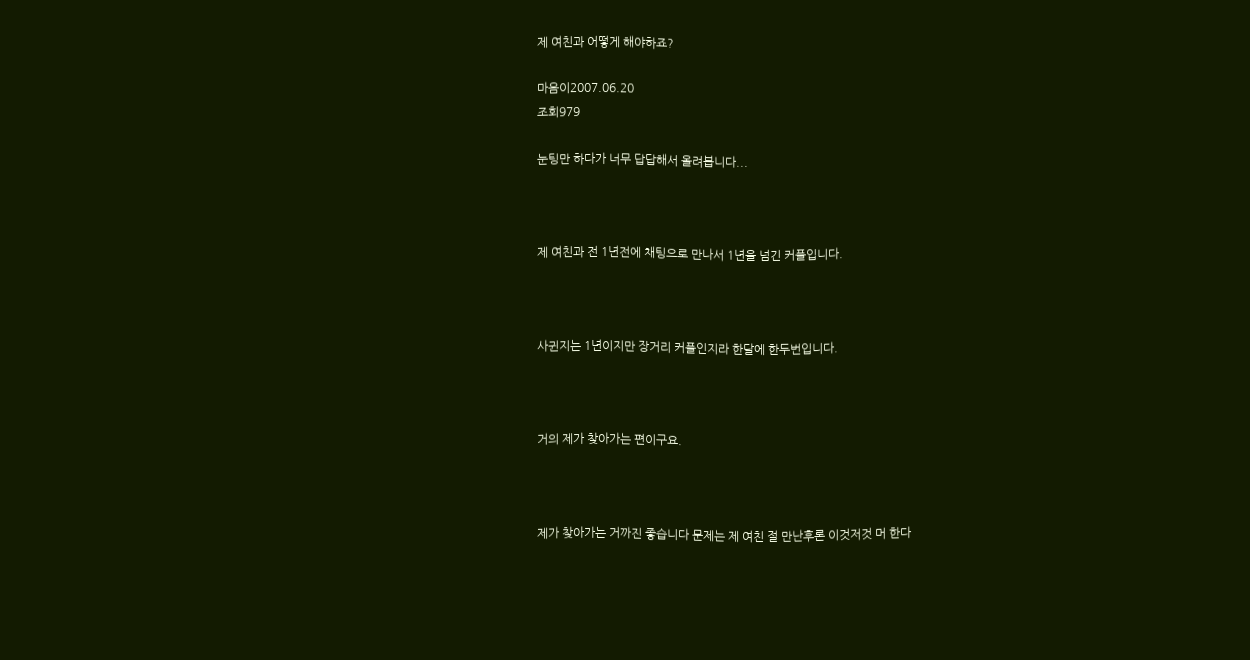제 여친과 어떻게 해야하죠?

마음이2007.06.20
조회979

눈팅만 하다가 너무 답답해서 올려봅니다...



제 여친과 전 1년전에 채팅으로 만나서 1년을 넘긴 커플입니다.



사귄지는 1년이지만 장거리 커플인지라 한달에 한두번입니다.



거의 제가 찾아가는 편이구요.



제가 찾아가는 거까진 좋습니다 문제는 제 여친 절 만난후론 이것저것 머 한다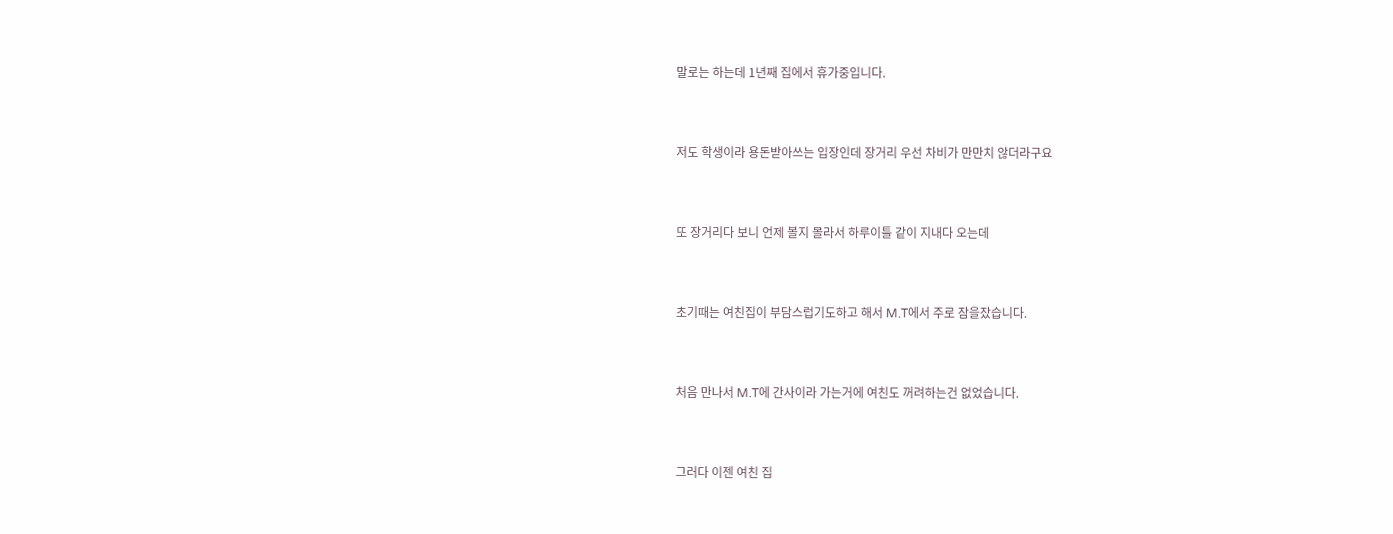말로는 하는데 1년째 집에서 휴가중입니다.



저도 학생이라 용돈받아쓰는 입장인데 장거리 우선 차비가 만만치 않더라구요



또 장거리다 보니 언제 볼지 몰라서 하루이틀 같이 지내다 오는데



초기때는 여친집이 부담스럽기도하고 해서 M.T에서 주로 잠을잤습니다.



처음 만나서 M.T에 간사이라 가는거에 여친도 꺼려하는건 없었습니다.



그러다 이젠 여친 집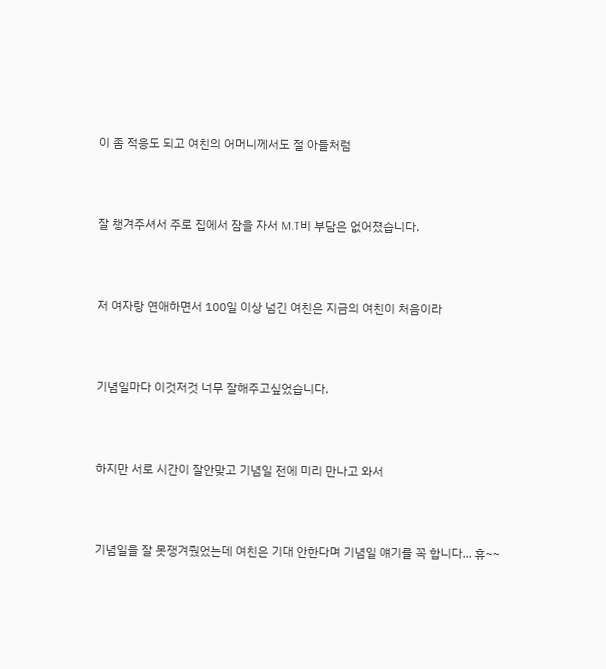이 좀 적응도 되고 여친의 어머니께서도 절 아들처럼



잘 챙겨주셔서 주로 집에서 잠을 자서 M.T비 부담은 없어졌습니다.



저 여자랑 연애하면서 100일 이상 넘긴 여친은 지금의 여친이 처음이라



기념일마다 이것저것 너무 잘해주고싶었습니다.



하지만 서로 시간이 잘안맞고 기념일 전에 미리 만나고 와서



기념일을 잘 못쟁겨줬었는데 여친은 기대 안한다며 기념일 얘기를 꼭 합니다... 휴~~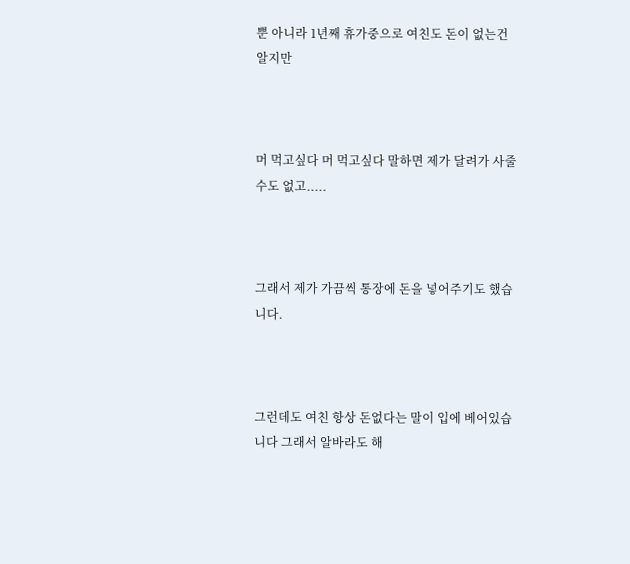뿐 아니라 1년째 휴가중으로 여친도 돈이 없는건 알지만



머 먹고싶다 머 먹고싶다 말하면 제가 달려가 사줄수도 없고.....



그래서 제가 가끔씩 통장에 돈을 넣어주기도 했습니다.



그런데도 여친 항상 돈없다는 말이 입에 베어있습니다 그래서 알바라도 해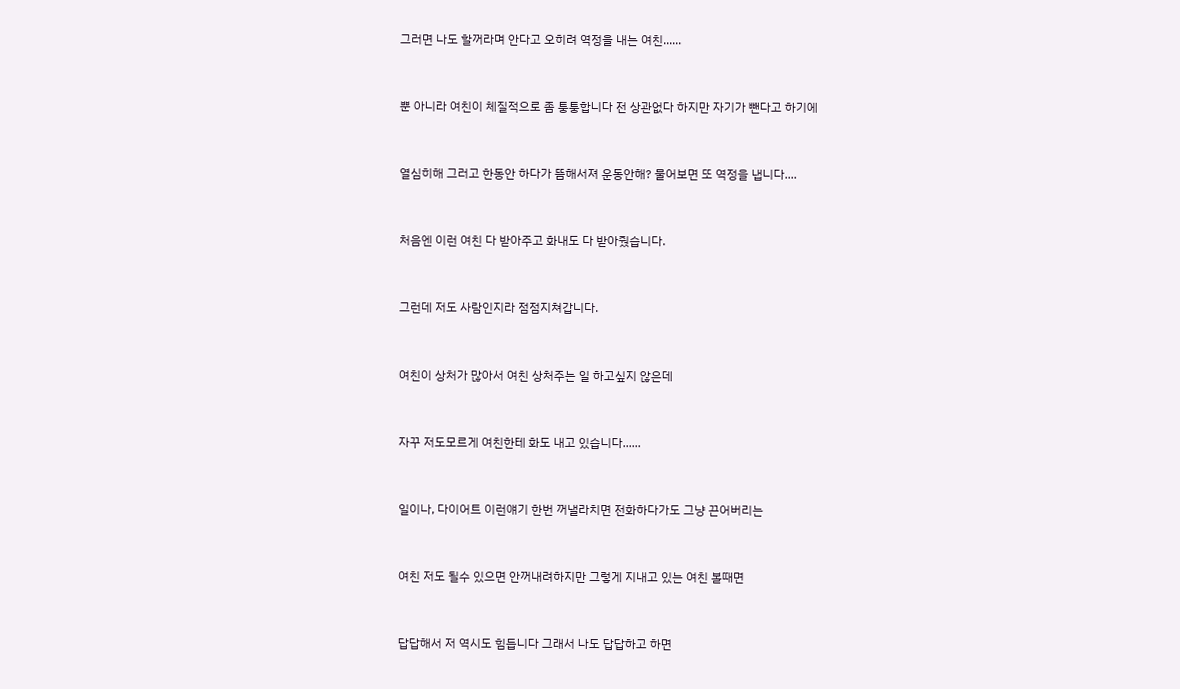그러면 나도 할꺼라며 안다고 오히려 역정을 내는 여친......



뿐 아니라 여친이 체질적으로 좀 퉁퉁합니다 전 상관없다 하지만 자기가 뺀다고 하기에



열심히해 그러고 한동안 하다가 뜸해서져 운동안해? 물어보면 또 역정을 냅니다....



처음엔 이런 여친 다 받아주고 화내도 다 받아줬습니다.



그런데 저도 사람인지라 점점지쳐갑니다.



여친이 상처가 많아서 여친 상처주는 일 하고싶지 않은데



자꾸 저도모르게 여친한테 화도 내고 있습니다......



일이나, 다이어트 이런얘기 한번 꺼낼라치면 전화하다가도 그냥 끈어버리는



여친 저도 될수 있으면 안꺼내려하지만 그렇게 지내고 있는 여친 볼때면



답답해서 저 역시도 힘듭니다 그래서 나도 답답하고 하면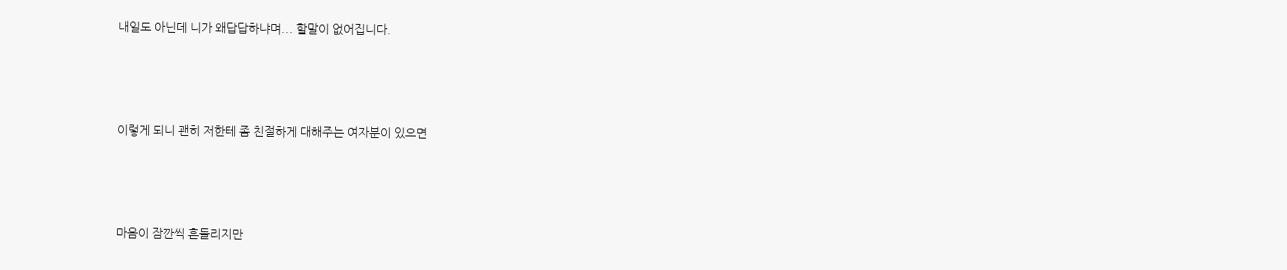내일도 아닌데 니가 왜답답하냐며... 할말이 없어집니다.



이렇게 되니 괜히 저한테 좀 친절하게 대해주는 여자분이 있으면



마음이 잠깐씩 흔들리지만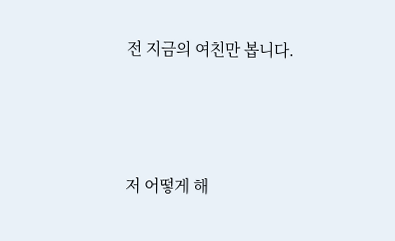전 지금의 여친만 봅니다.



저 어떻게 해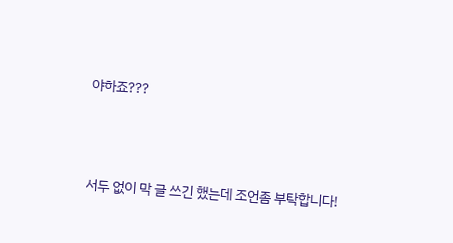야하죠???



서두 없이 막 글 쓰긴 했는데 조언좀 부탁합니다!